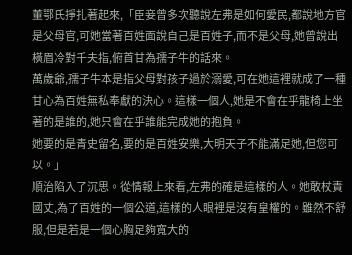董鄂氏掙扎著起來,「臣妾曾多次聽說左弗是如何愛民,都說地方官是父母官,可她當著百姓面說自己是百姓子,而不是父母,她曾說出橫眉冷對千夫指,俯首甘為孺子牛的話來。
萬歲爺,孺子牛本是指父母對孩子過於溺愛,可在她這裡就成了一種甘心為百姓無私奉獻的決心。這樣一個人,她是不會在乎龍椅上坐著的是誰的,她只會在乎誰能完成她的抱負。
她要的是青史留名,要的是百姓安樂,大明天子不能滿足她,但您可以。」
順治陷入了沉思。從情報上來看,左弗的確是這樣的人。她敢杖責國丈,為了百姓的一個公道,這樣的人眼裡是沒有皇權的。雖然不舒服,但是若是一個心胸足夠寬大的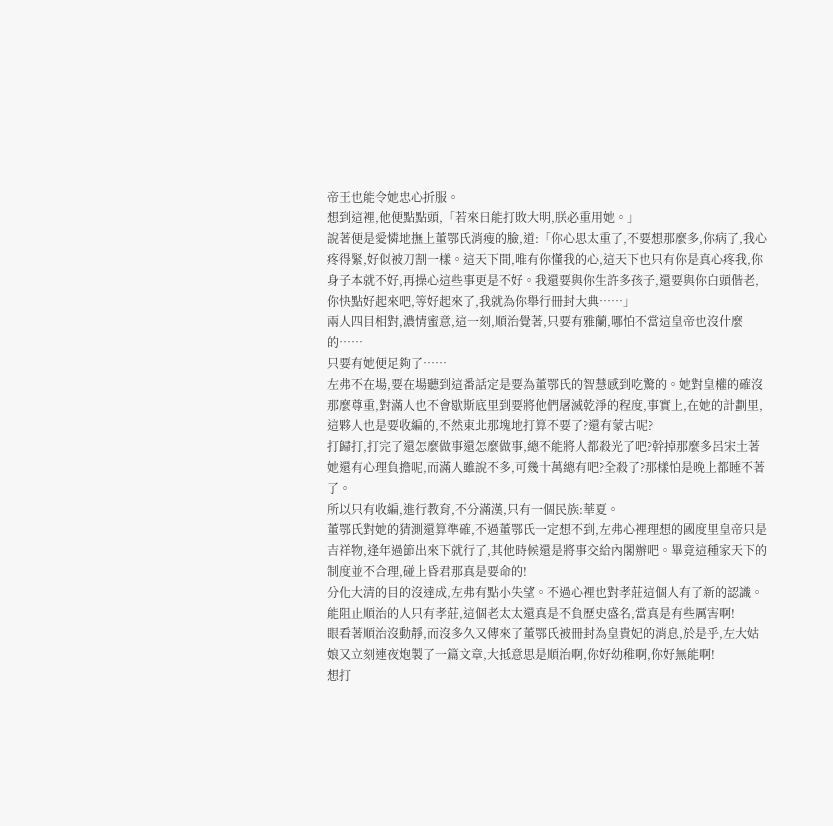帝王也能令她忠心折服。
想到這裡,他便點點頭,「若來日能打敗大明,朕必重用她。」
說著便是愛憐地撫上董鄂氏消瘦的臉,道:「你心思太重了,不要想那麼多,你病了,我心疼得緊,好似被刀割一樣。這天下間,唯有你懂我的心,這天下也只有你是真心疼我,你身子本就不好,再操心這些事更是不好。我還要與你生許多孩子,還要與你白頭偕老,你快點好起來吧,等好起來了,我就為你舉行冊封大典……」
兩人四目相對,濃情蜜意,這一刻,順治覺著,只要有雅蘭,哪怕不當這皇帝也沒什麼的……
只要有她便足夠了……
左弗不在場,要在場聽到這番話定是要為董鄂氏的智慧感到吃驚的。她對皇權的確沒那麼尊重,對滿人也不會歇斯底里到要將他們屠滅乾淨的程度,事實上,在她的計劃里,這夥人也是要收編的,不然東北那塊地打算不要了?還有蒙古呢?
打歸打,打完了還怎麼做事還怎麼做事,總不能將人都殺光了吧?幹掉那麼多呂宋土著她還有心理負擔呢,而滿人雖說不多,可幾十萬總有吧?全殺了?那樣怕是晚上都睡不著了。
所以只有收編,進行教育,不分滿漢,只有一個民族:華夏。
董鄂氏對她的猜測還算準確,不過董鄂氏一定想不到,左弗心裡理想的國度里皇帝只是吉祥物,逢年過節出來下就行了,其他時候還是將事交給內閣辦吧。畢竟這種家天下的制度並不合理,碰上昏君那真是要命的!
分化大清的目的沒達成,左弗有點小失望。不過心裡也對孝莊這個人有了新的認識。
能阻止順治的人只有孝莊,這個老太太還真是不負歷史盛名,當真是有些厲害啊!
眼看著順治沒動靜,而沒多久又傳來了董鄂氏被冊封為皇貴妃的消息,於是乎,左大姑娘又立刻連夜炮製了一篇文章,大抵意思是順治啊,你好幼稚啊,你好無能啊!
想打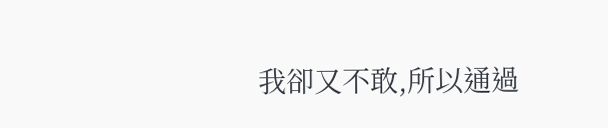我卻又不敢,所以通過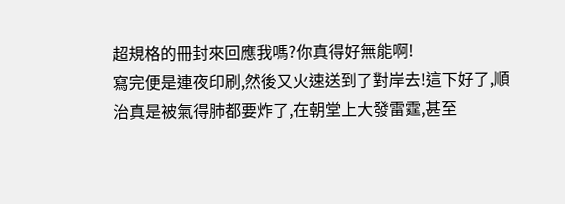超規格的冊封來回應我嗎?你真得好無能啊!
寫完便是連夜印刷,然後又火速送到了對岸去!這下好了,順治真是被氣得肺都要炸了,在朝堂上大發雷霆,甚至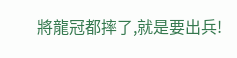將龍冠都摔了,就是要出兵!